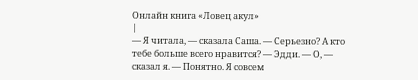Онлайн книга «Ловец акул»
|
— Я читала, — сказала Саша. — Серьезно? А кто тебе больше всего нравится? — Эдди. — О, — сказал я. — Понятно. Я совсем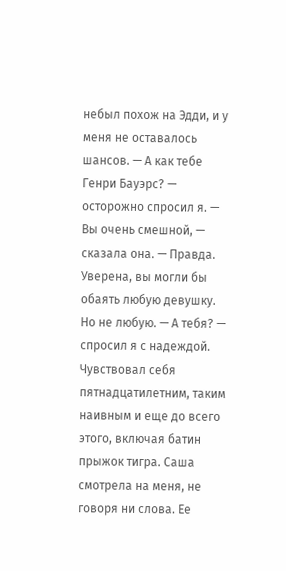небыл похож на Эдди, и у меня не оставалось шансов. — А как тебе Генри Бауэрс? — осторожно спросил я. — Вы очень смешной, — сказала она. — Правда. Уверена, вы могли бы обаять любую девушку. Но не любую. — А тебя? — спросил я с надеждой. Чувствовал себя пятнадцатилетним, таким наивным и еще до всего этого, включая батин прыжок тигра. Саша смотрела на меня, не говоря ни слова. Ее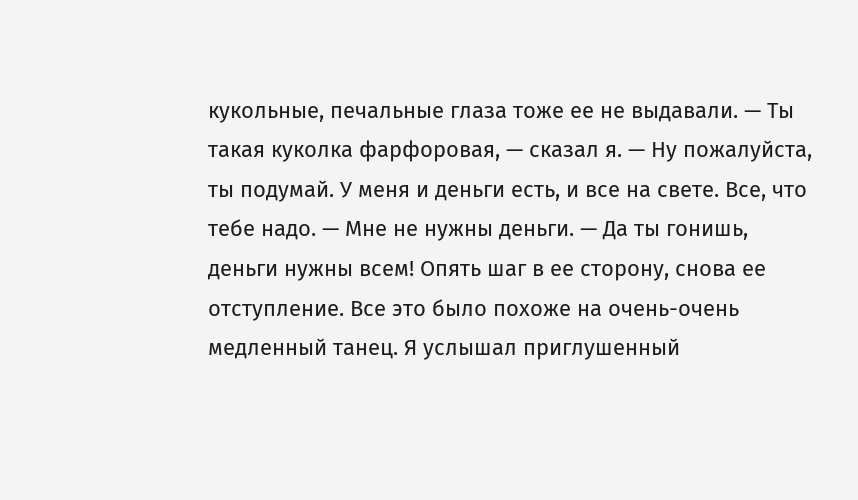кукольные, печальные глаза тоже ее не выдавали. — Ты такая куколка фарфоровая, — сказал я. — Ну пожалуйста, ты подумай. У меня и деньги есть, и все на свете. Все, что тебе надо. — Мне не нужны деньги. — Да ты гонишь, деньги нужны всем! Опять шаг в ее сторону, снова ее отступление. Все это было похоже на очень-очень медленный танец. Я услышал приглушенный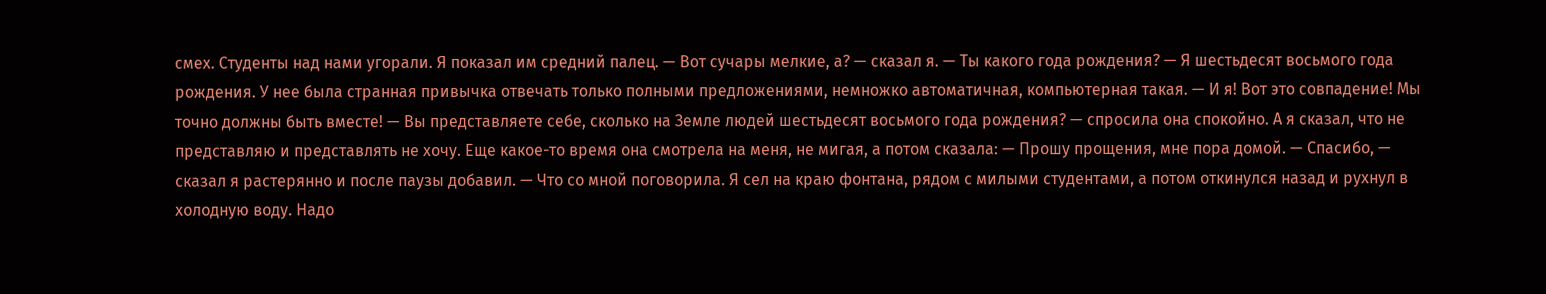смех. Студенты над нами угорали. Я показал им средний палец. — Вот сучары мелкие, а? — сказал я. — Ты какого года рождения? — Я шестьдесят восьмого года рождения. У нее была странная привычка отвечать только полными предложениями, немножко автоматичная, компьютерная такая. — И я! Вот это совпадение! Мы точно должны быть вместе! — Вы представляете себе, сколько на Земле людей шестьдесят восьмого года рождения? — спросила она спокойно. А я сказал, что не представляю и представлять не хочу. Еще какое-то время она смотрела на меня, не мигая, а потом сказала: — Прошу прощения, мне пора домой. — Спасибо, — сказал я растерянно и после паузы добавил. — Что со мной поговорила. Я сел на краю фонтана, рядом с милыми студентами, а потом откинулся назад и рухнул в холодную воду. Надо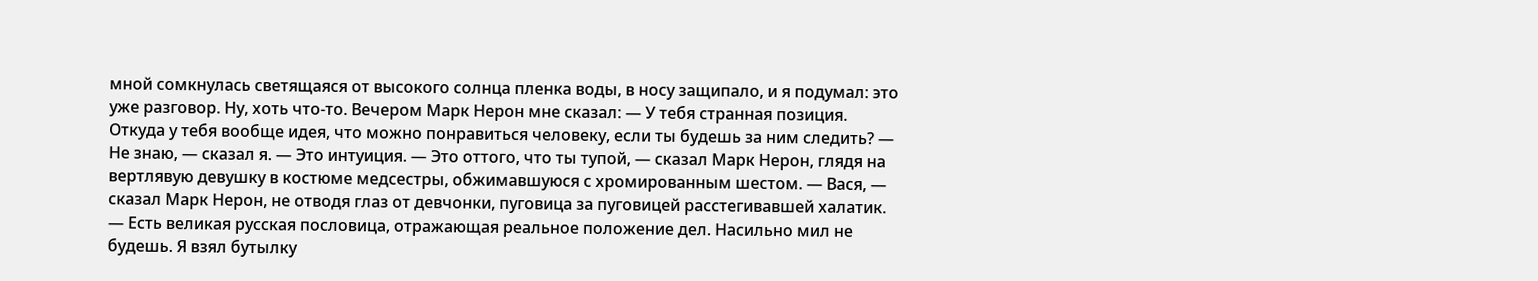мной сомкнулась светящаяся от высокого солнца пленка воды, в носу защипало, и я подумал: это уже разговор. Ну, хоть что-то. Вечером Марк Нерон мне сказал: — У тебя странная позиция. Откуда у тебя вообще идея, что можно понравиться человеку, если ты будешь за ним следить? — Не знаю, — сказал я. — Это интуиция. — Это оттого, что ты тупой, — сказал Марк Нерон, глядя на вертлявую девушку в костюме медсестры, обжимавшуюся с хромированным шестом. — Вася, — сказал Марк Нерон, не отводя глаз от девчонки, пуговица за пуговицей расстегивавшей халатик. — Есть великая русская пословица, отражающая реальное положение дел. Насильно мил не будешь. Я взял бутылку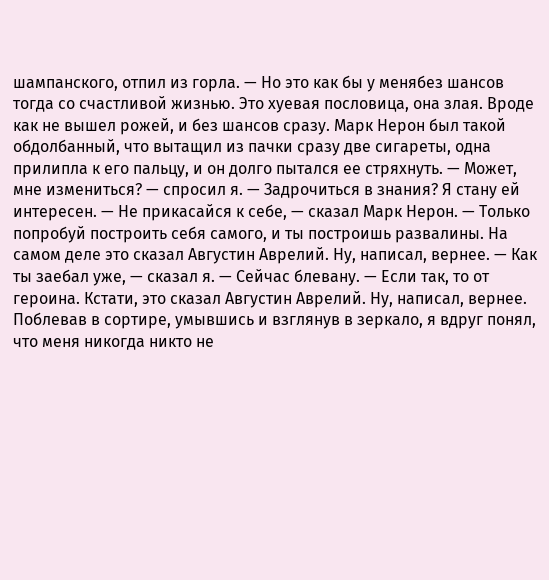шампанского, отпил из горла. — Но это как бы у менябез шансов тогда со счастливой жизнью. Это хуевая пословица, она злая. Вроде как не вышел рожей, и без шансов сразу. Марк Нерон был такой обдолбанный, что вытащил из пачки сразу две сигареты, одна прилипла к его пальцу, и он долго пытался ее стряхнуть. — Может, мне измениться? — спросил я. — Задрочиться в знания? Я стану ей интересен. — Не прикасайся к себе, — сказал Марк Нерон. — Только попробуй построить себя самого, и ты построишь развалины. На самом деле это сказал Августин Аврелий. Ну, написал, вернее. — Как ты заебал уже, — сказал я. — Сейчас блевану. — Если так, то от героина. Кстати, это сказал Августин Аврелий. Ну, написал, вернее. Поблевав в сортире, умывшись и взглянув в зеркало, я вдруг понял, что меня никогда никто не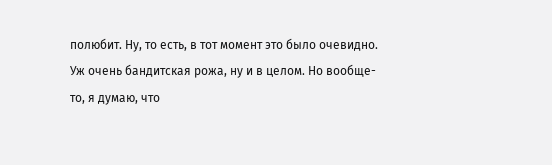полюбит. Ну, то есть, в тот момент это было очевидно. Уж очень бандитская рожа, ну и в целом. Но вообще-то, я думаю, что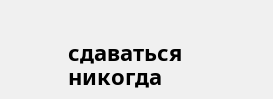сдаваться никогда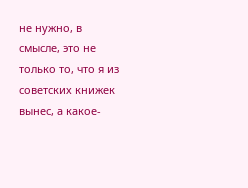не нужно, в смысле, это не только то, что я из советских книжек вынес, а какое-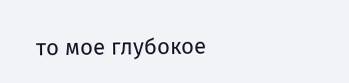то мое глубокое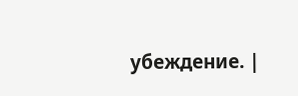убеждение. |